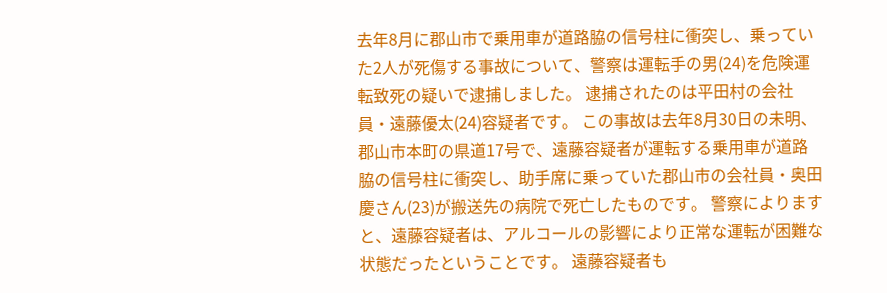去年8月に郡山市で乗用車が道路脇の信号柱に衝突し、乗っていた2人が死傷する事故について、警察は運転手の男(24)を危険運転致死の疑いで逮捕しました。 逮捕されたのは平田村の会社員・遠藤優太(24)容疑者です。 この事故は去年8月30日の未明、郡山市本町の県道17号で、遠藤容疑者が運転する乗用車が道路脇の信号柱に衝突し、助手席に乗っていた郡山市の会社員・奥田慶さん(23)が搬送先の病院で死亡したものです。 警察によりますと、遠藤容疑者は、アルコールの影響により正常な運転が困難な状態だったということです。 遠藤容疑者も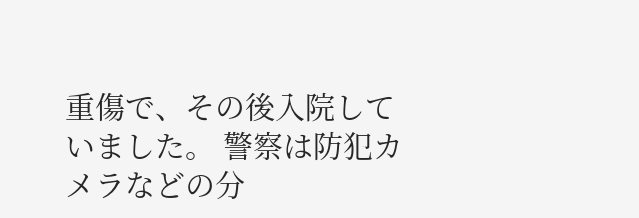重傷で、その後入院していました。 警察は防犯カメラなどの分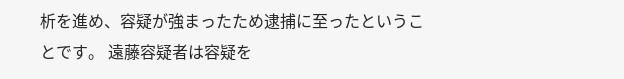析を進め、容疑が強まったため逮捕に至ったということです。 遠藤容疑者は容疑を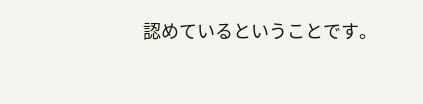認めているということです。